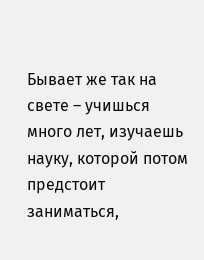Бывает же так на свете – учишься много лет, изучаешь науку, которой потом предстоит заниматься,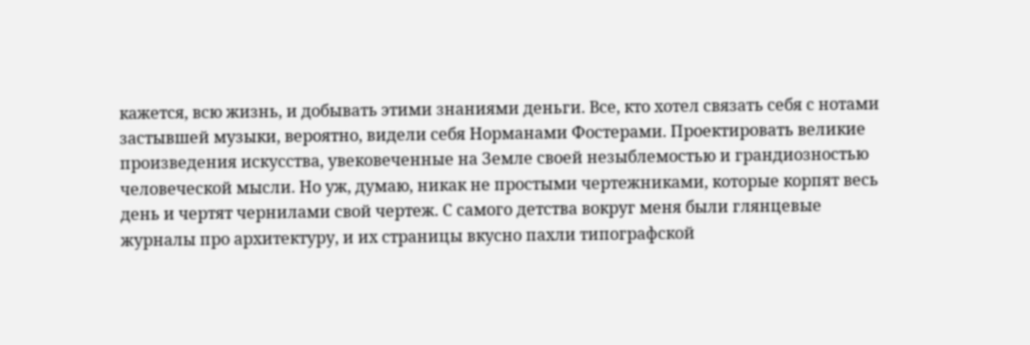кажется, всю жизнь, и добывать этими знаниями деньги. Все, кто хотел связать себя с нотами застывшей музыки, вероятно, видели себя Норманами Фостерами. Проектировать великие произведения искусства, увековеченные на Земле своей незыблемостью и грандиозностью человеческой мысли. Но уж, думаю, никак не простыми чертежниками, которые корпят весь день и чертят чернилами свой чертеж. С самого детства вокруг меня были глянцевые журналы про архитектуру, и их страницы вкусно пахли типографской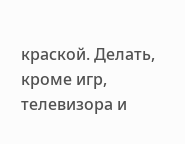краской. Делать, кроме игр, телевизора и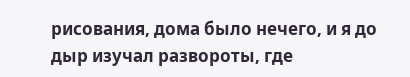рисования, дома было нечего, и я до дыр изучал развороты, где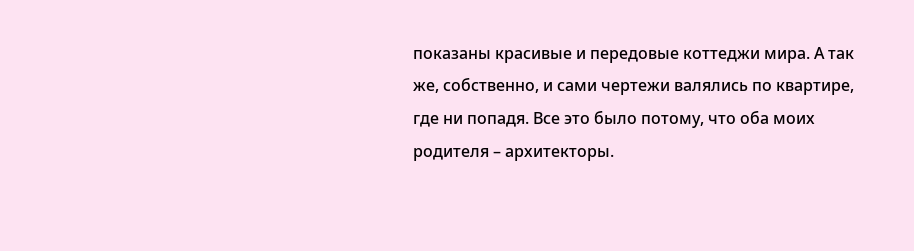показаны красивые и передовые коттеджи мира. А так же, собственно, и сами чертежи валялись по квартире, где ни попадя. Все это было потому, что оба моих родителя – архитекторы.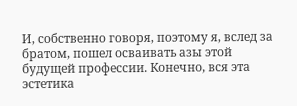И, собственно говоря, поэтому я, вслед за братом, пошел осваивать азы этой будущей профессии. Конечно, вся эта эстетика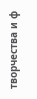творчества и ф